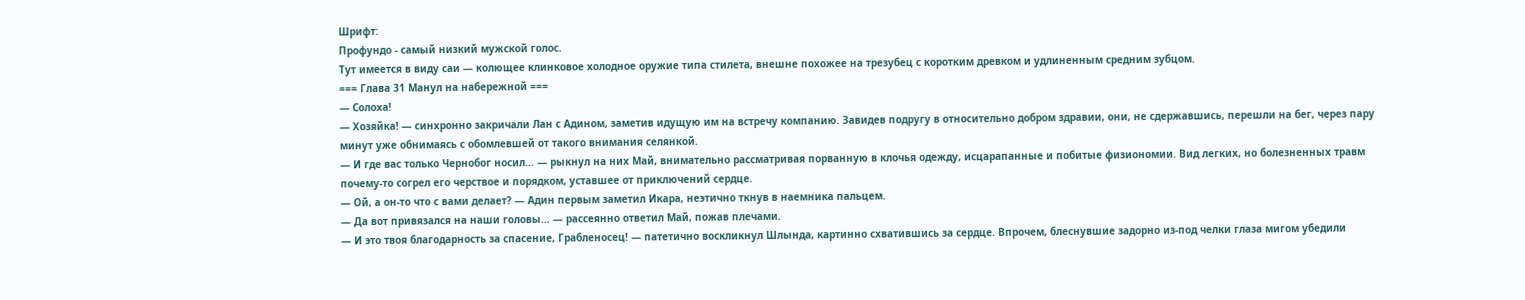Шрифт:
Профундо - самый низкий мужской голос.
Тут имеется в виду саи — колющее клинковое холодное оружие типа стилета, внешне похожее на трезубец с коротким древком и удлиненным средним зубцом.
=== Глава 31 Манул на набережной ===
— Солоха!
— Хозяйка! — синхронно закричали Лан с Адином, заметив идущую им на встречу компанию. Завидев подругу в относительно добром здравии, они, не сдержавшись, перешли на бег, через пару минут уже обнимаясь с обомлевшей от такого внимания селянкой.
— И где вас только Чернобог носил… — рыкнул на них Май, внимательно рассматривая порванную в клочья одежду, исцарапанные и побитые физиономии. Вид легких, но болезненных травм почему-то согрел его черствое и порядком, уставшее от приключений сердце.
— Ой, а он-то что с вами делает? — Адин первым заметил Икара, неэтично ткнув в наемника пальцем.
— Да вот привязался на наши головы… — рассеянно ответил Май, пожав плечами.
— И это твоя благодарность за спасение, Грабленосец! — патетично воскликнул Шлында, картинно схватившись за сердце. Впрочем, блеснувшие задорно из-под челки глаза мигом убедили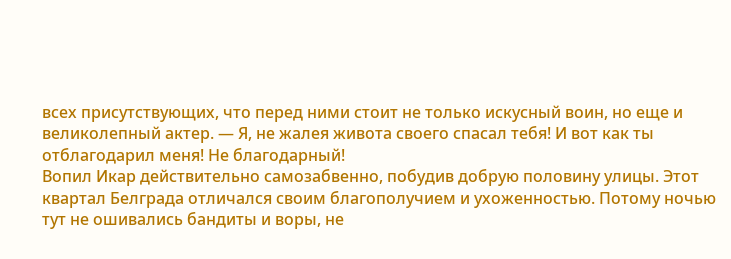всех присутствующих, что перед ними стоит не только искусный воин, но еще и великолепный актер. — Я, не жалея живота своего спасал тебя! И вот как ты отблагодарил меня! Не благодарный!
Вопил Икар действительно самозабвенно, побудив добрую половину улицы. Этот квартал Белграда отличался своим благополучием и ухоженностью. Потому ночью тут не ошивались бандиты и воры, не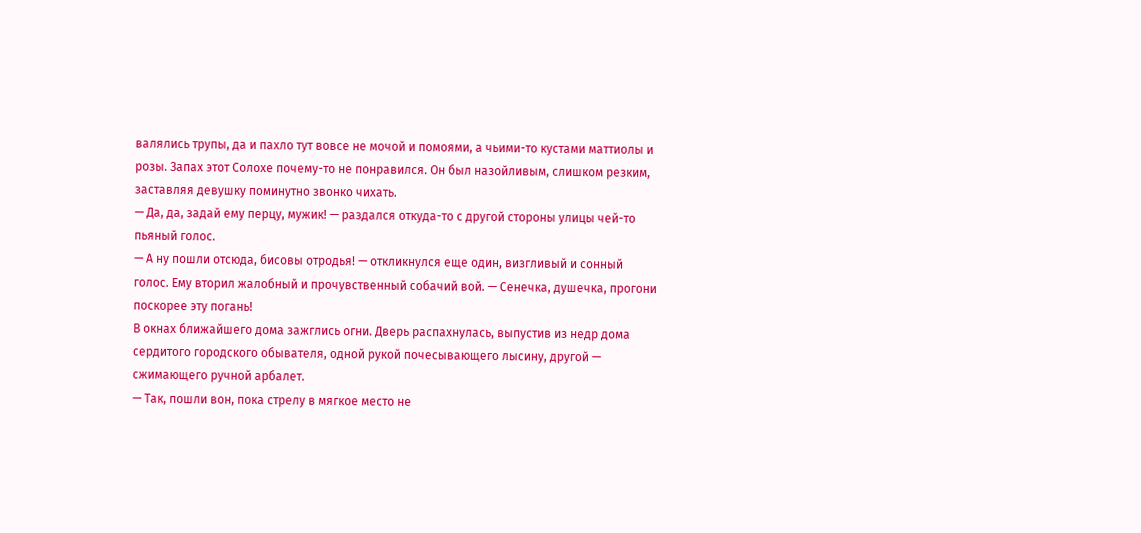валялись трупы, да и пахло тут вовсе не мочой и помоями, а чьими-то кустами маттиолы и розы. Запах этот Солохе почему-то не понравился. Он был назойливым, слишком резким, заставляя девушку поминутно звонко чихать.
— Да, да, задай ему перцу, мужик! — раздался откуда-то с другой стороны улицы чей-то пьяный голос.
— А ну пошли отсюда, бисовы отродья! — откликнулся еще один, визгливый и сонный голос. Ему вторил жалобный и прочувственный собачий вой. — Сенечка, душечка, прогони поскорее эту погань!
В окнах ближайшего дома зажглись огни. Дверь распахнулась, выпустив из недр дома сердитого городского обывателя, одной рукой почесывающего лысину, другой — сжимающего ручной арбалет.
— Так, пошли вон, пока стрелу в мягкое место не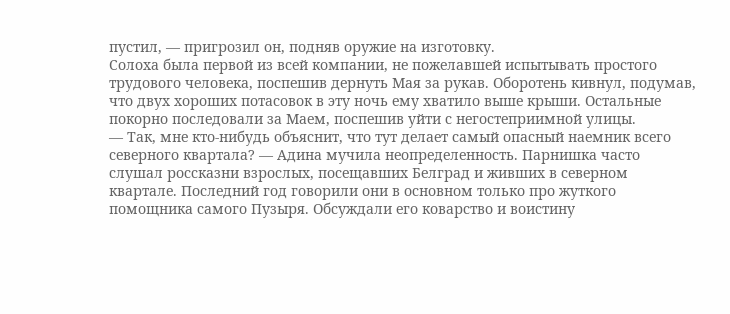пустил, — пригрозил он, подняв оружие на изготовку.
Солоха была первой из всей компании, не пожелавшей испытывать простого трудового человека, поспешив дернуть Мая за рукав. Оборотень кивнул, подумав, что двух хороших потасовок в эту ночь ему хватило выше крыши. Остальные покорно последовали за Маем, поспешив уйти с негостеприимной улицы.
— Так, мне кто-нибудь объяснит, что тут делает самый опасный наемник всего северного квартала? — Адина мучила неопределенность. Парнишка часто слушал россказни взрослых, посещавших Белград и живших в северном квартале. Последний год говорили они в основном только про жуткого помощника самого Пузыря. Обсуждали его коварство и воистину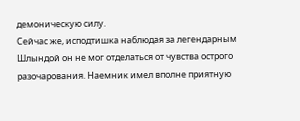демоническую силу.
Сейчас же, исподтишка наблюдая за легендарным Шлындой он не мог отделаться от чувства острого разочарования. Наемник имел вполне приятную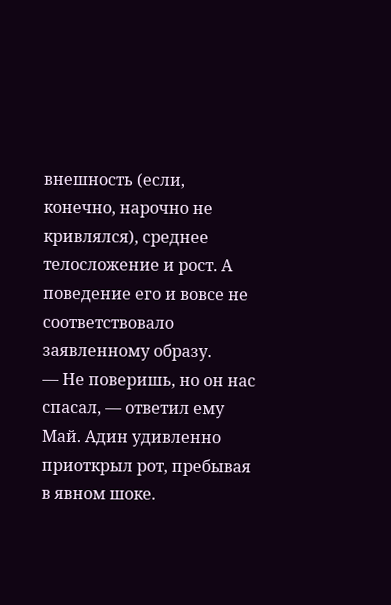внешность (если, конечно, нарочно не кривлялся), среднее телосложение и рост. А поведение его и вовсе не соответствовало заявленному образу.
— Не поверишь, но он нас спасал, — ответил ему Май. Адин удивленно приоткрыл рот, пребывая в явном шоке.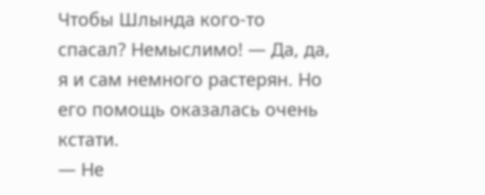Чтобы Шлында кого-то спасал? Немыслимо! — Да, да, я и сам немного растерян. Но его помощь оказалась очень кстати.
— Не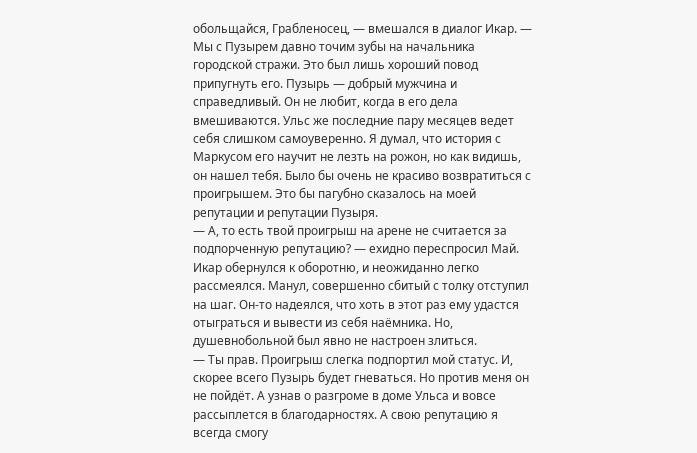обольщайся, Грабленосец, — вмешался в диалог Икар. — Мы с Пузырем давно точим зубы на начальника городской стражи. Это был лишь хороший повод припугнуть его. Пузырь — добрый мужчина и справедливый. Он не любит, когда в его дела вмешиваются. Ульс же последние пару месяцев ведет себя слишком самоуверенно. Я думал, что история с Маркусом его научит не лезть на рожон, но как видишь, он нашел тебя. Было бы очень не красиво возвратиться с проигрышем. Это бы пагубно сказалось на моей репутации и репутации Пузыря.
— А, то есть твой проигрыш на арене не считается за подпорченную репутацию? — ехидно переспросил Май. Икар обернулся к оборотню, и неожиданно легко рассмеялся. Манул, совершенно сбитый с толку отступил на шаг. Он-то надеялся, что хоть в этот раз ему удастся отыграться и вывести из себя наёмника. Но, душевнобольной был явно не настроен злиться.
— Ты прав. Проигрыш слегка подпортил мой статус. И, скорее всего Пузырь будет гневаться. Но против меня он не пойдёт. А узнав о разгроме в доме Ульса и вовсе рассыплется в благодарностях. А свою репутацию я всегда смогу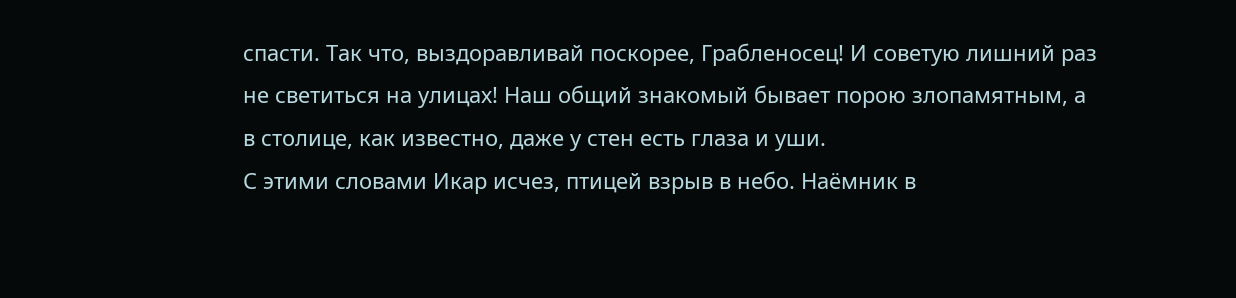спасти. Так что, выздоравливай поскорее, Грабленосец! И советую лишний раз не светиться на улицах! Наш общий знакомый бывает порою злопамятным, а в столице, как известно, даже у стен есть глаза и уши.
С этими словами Икар исчез, птицей взрыв в небо. Наёмник в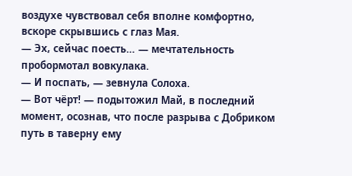воздухе чувствовал себя вполне комфортно, вскоре скрывшись с глаз Мая.
— Эх, сейчас поесть… — мечтательность пробормотал вовкулака.
— И поспать, — зевнула Солоха.
— Вот чёрт! — подытожил Май, в последний момент, осознав, что после разрыва с Добриком путь в таверну ему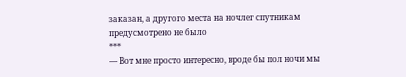заказан, а другого места на ночлег спутникам предусмотрено не было
***
— Вот мне просто интересно, вроде бы пол ночи мы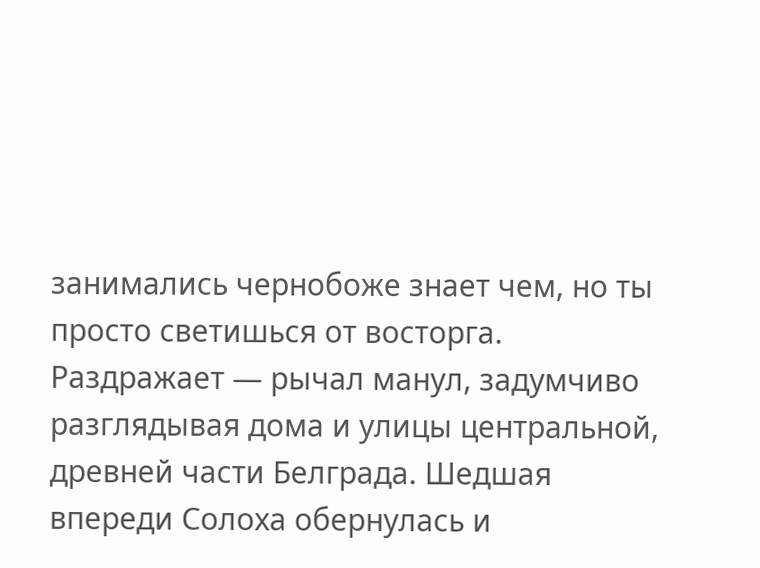занимались чернобоже знает чем, но ты просто светишься от восторга. Раздражает — рычал манул, задумчиво разглядывая дома и улицы центральной, древней части Белграда. Шедшая впереди Солоха обернулась и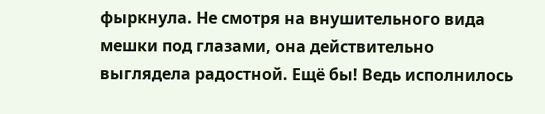фыркнула. Не смотря на внушительного вида мешки под глазами, она действительно выглядела радостной. Ещё бы! Ведь исполнилось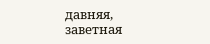давняя, заветная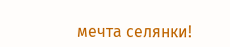мечта селянки!